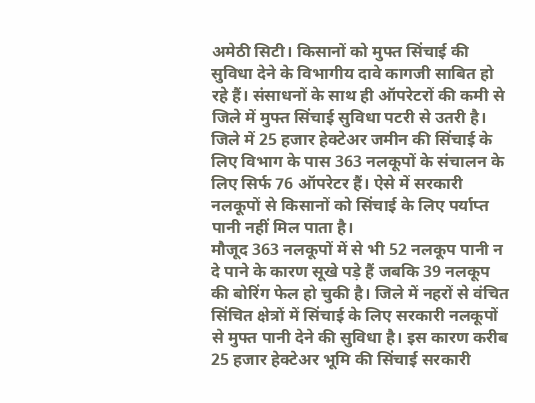अमेठी सिटी। किसानों को मुफ्त सिंचाई की सुविधा देने के विभागीय दावे कागजी साबित हो रहे हैं। संसाधनों के साथ ही ऑपरेटरों की कमी से जिले में मुफ्त सिंचाई सुविधा पटरी से उतरी है। जिले में 25 हजार हेक्टेअर जमीन की सिंचाई के लिए विभाग के पास 363 नलकूपों के संचालन के लिए सिर्फ 76 ऑपरेटर हैं। ऐसे में सरकारी नलकूपों से किसानों को सिंचाई के लिए पर्याप्त पानी नहीं मिल पाता है।
मौजूद 363 नलकूपों में से भी 52 नलकूप पानी न दे पाने के कारण सूखे पड़े हैं जबकि 39 नलकूप की बोरिंग फेल हो चुकी है। जिले में नहरों से वंचित सिंचित क्षेत्रों में सिंचाई के लिए सरकारी नलकूपों से मुफ्त पानी देने की सुविधा है। इस कारण करीब 25 हजार हेक्टेअर भूमि की सिंचाई सरकारी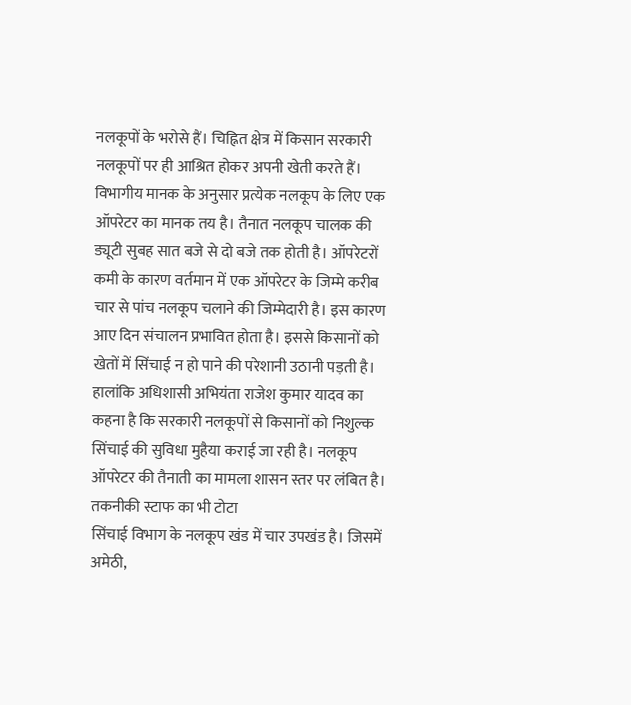नलकूपों के भरोसे हैं। चिह्नित क्षेत्र में किसान सरकारी नलकूपों पर ही आश्रित होकर अपनी खेती करते हैं।
विभागीय मानक के अनुसार प्रत्येक नलकूप के लिए एक ऑपरेटर का मानक तय है। तैनात नलकूप चालक की ड्यूटी सुबह सात बजे से दो बजे तक होती है। ऑपरेटरों कमी के कारण वर्तमान में एक ऑपरेटर के जिम्मे करीब चार से पांच नलकूप चलाने की जिम्मेदारी है। इस कारण आए दिन संचालन प्रभावित होता है। इससे किसानों को खेतों में सिंचाई न हो पाने की परेशानी उठानी पड़ती है। हालांकि अधिशासी अभियंता राजेश कुमार यादव का कहना है कि सरकारी नलकूपों से किसानों को निशुल्क सिंचाई की सुविधा मुहैया कराई जा रही है। नलकूप ऑपरेटर की तैनाती का मामला शासन स्तर पर लंबित है।
तकनीकी स्टाफ का भी टोटा
सिंचाई विभाग के नलकूप खंड में चार उपखंड है। जिसमें अमेठी,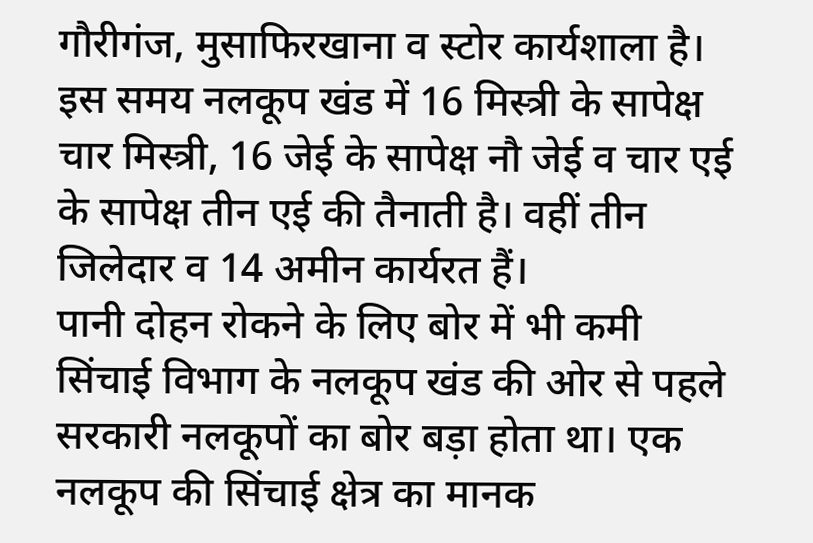गौरीगंज, मुसाफिरखाना व स्टोर कार्यशाला है। इस समय नलकूप खंड में 16 मिस्त्री के सापेक्ष चार मिस्त्री, 16 जेई के सापेक्ष नौ जेई व चार एई के सापेक्ष तीन एई की तैनाती है। वहीं तीन जिलेदार व 14 अमीन कार्यरत हैं।
पानी दोहन रोकने के लिए बोर में भी कमी
सिंचाई विभाग के नलकूप खंड की ओर से पहले सरकारी नलकूपों का बोर बड़ा होता था। एक नलकूप की सिंचाई क्षेत्र का मानक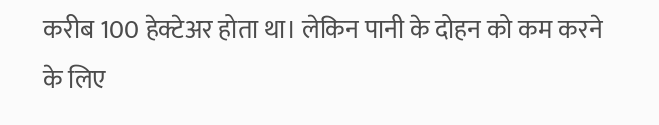करीब 100 हेक्टेअर होता था। लेकिन पानी के दोहन को कम करने के लिए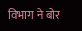विभाग ने बोर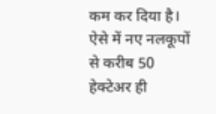कम कर दिया है। ऐसे में नए नलकूपों से करीब 50 हेक्टेअर ही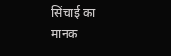सिंचाई का मानक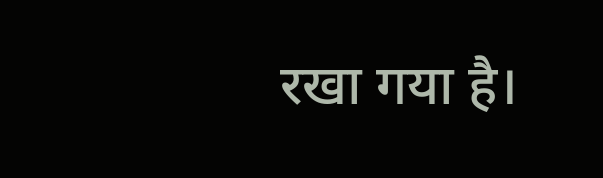रखा गया है।